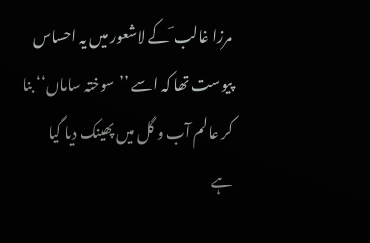مرزا غالب ؔ کے لاشعور میں یہ احساس پیوست تھا کہ اسے ’’سوختہ ساماں‘‘ بنا کر عالم آب و گل میں پھینک دیا گیا ہے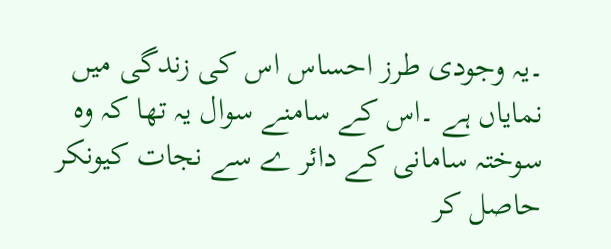۔یہ وجودی طرز احساس اس کی زندگی میں نمایاں ہے ۔اس کے سامنے سوال یہ تھا کہ وہ سوختہ سامانی کے دائر ے سے نجات کیونکر حاصل کر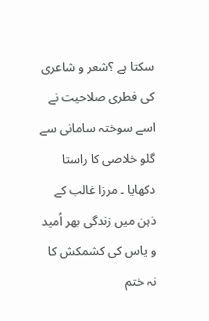سکتا ہے ؟شعر و شاعری کی فطری صلاحیت نے اسے سوختہ سامانی سے گلو خلاصی کا راستا دکھایا ۔ مرزا غالب کے ذہن میں زندگی بھر اُمید و یاس کی کشمکش کا نہ ختم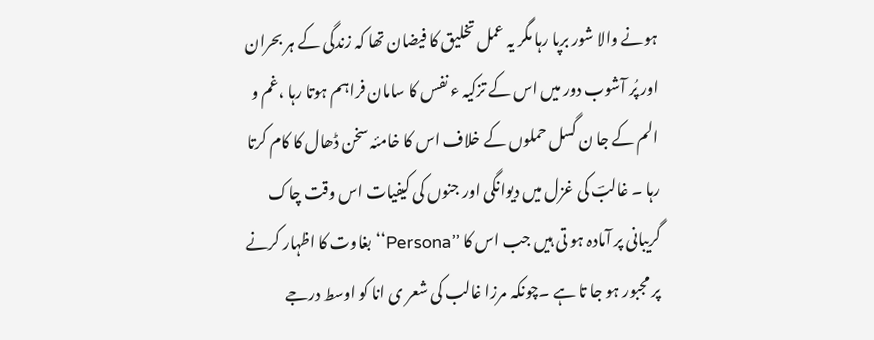ہونے والا شور برپا رہا مگر یہ عمل تخلیق کا فیضان تھا کہ زندگی کے ہر بحران اور پُر آشوب دور میں اس کے تزکیہ ء نفس کا سامان فراہم ہوتا رہا ،غم و الم کے جا ن گسل حملوں کے خلاف اس کا خامئہ سخن ڈھال کا کام کرتا رہا ۔ غالبؔ کی غزل میں دیوانگی اور جنوں کی کیفیات اس وقت چاک گریبانی پر آمادہ ہو تی ہیں جب اس کا ’’Persona‘‘بغاوت کا اظہار کرنے پر مجبور ہو جا تا ہے ۔چونکہ مرزا غالب کی شعر ی انا کو اوسط درجے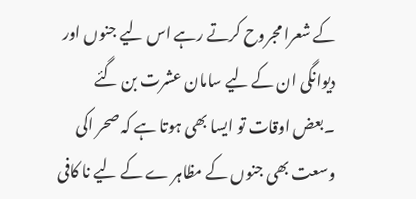کے شعرا مجروح کرتے رہے اس لیے جنوں اور دیوانگی ان کے لیے سامان عشرت بن گئے ۔بعض اوقات تو ایسا بھی ہوتا ہے کہ صحر اکی وسعت بھی جنوں کے مظاہر ے کے لیے نا کافی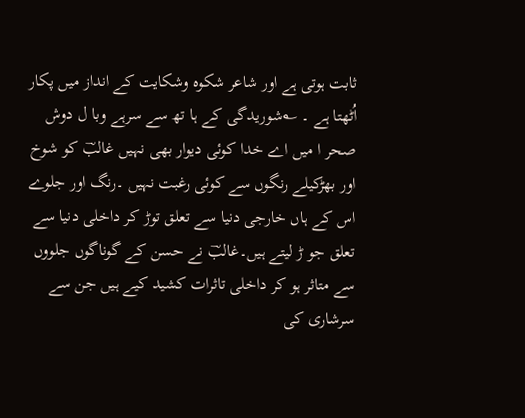ثابت ہوتی ہے اور شاعر شکوہ وشکایت کے انداز میں پکار اُٹھتا ہے ۔ ؎شوریدگی کے ہا تھ سے سرہے وبا ل دوش صحر ا میں اے خدا کوئی دیوار بھی نہیں غالبؔ کو شوخ اور بھڑکیلے رنگوں سے کوئی رغبت نہیں ۔رنگ اور جلوے اس کے ہاں خارجی دنیا سے تعلق توڑ کر داخلی دنیا سے تعلق جو ڑ لیتے ہیں۔غالبؔ نے حسن کے گوناگوں جلووں سے متاثر ہو کر داخلی تاثرات کشید کیے ہیں جن سے سرشاری کی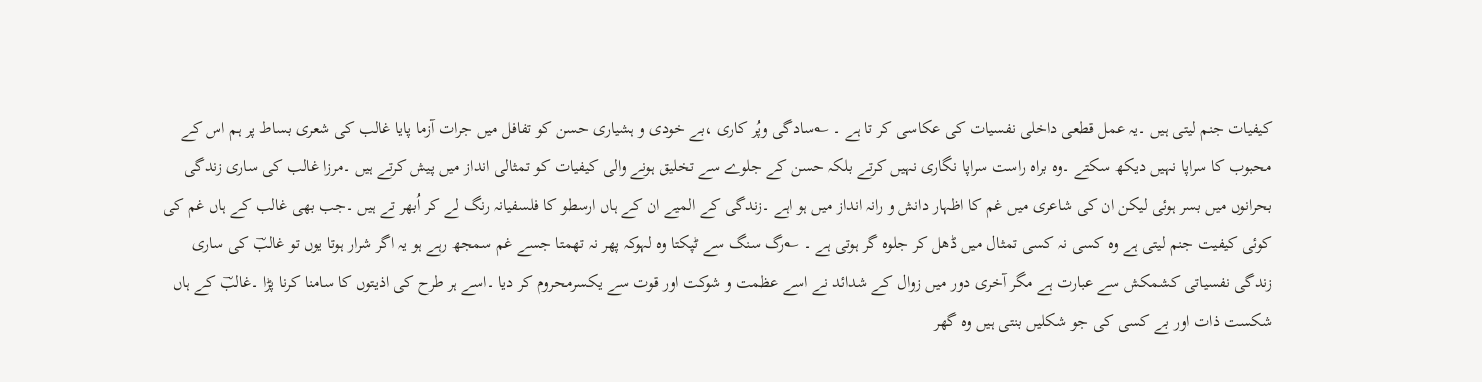کیفیات جنم لیتی ہیں ۔یہ عمل قطعی داخلی نفسیات کی عکاسی کر تا ہے ۔ ؎سادگی وپُر کاری ،بے خودی و ہشیاری حسن کو تفافل میں جرات آزما پایا غالب کی شعری بساط پر ہم اس کے محبوب کا سراپا نہیں دیکھ سکتے ۔وہ براہ راست سراپا نگاری نہیں کرتے بلکہ حسن کے جلوے سے تخلیق ہونے والی کیفیات کو تمثالی انداز میں پیش کرتے ہیں ۔مرزا غالب کی ساری زندگی بحرانوں میں بسر ہوئی لیکن ان کی شاعری میں غم کا اظہار دانش و رانہ انداز میں ہو اہے ۔زندگی کے المیے ان کے ہاں ارسطو کا فلسفیانہ رنگ لے کر اُبھر تے ہیں ۔جب بھی غالب کے ہاں غم کی کوئی کیفیت جنم لیتی ہے وہ کسی نہ کسی تمثال میں ڈھل کر جلوہ گر ہوتی ہے ۔ ؎رگ سنگ سے ٹپکتا وہ لہوکہ پھر نہ تھمتا جسے غم سمجھ رہے ہو یہ اگر شرار ہوتا یوں تو غالبؔ کی ساری زندگی نفسیاتی کشمکش سے عبارت ہے مگر آخری دور میں زوال کے شدائد نے اسے عظمت و شوکت اور قوت سے یکسرمحروم کر دیا ۔اسے ہر طرح کی اذیتوں کا سامنا کرنا پڑا ۔غالبؔ کے ہاں شکست ذات اور بے کسی کی جو شکلیں بنتی ہیں وہ گھر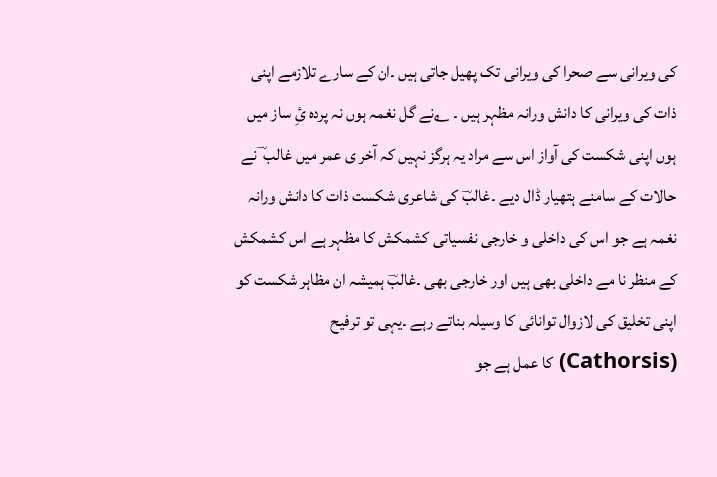کی ویرانی سے صحرا کی ویرانی تک پھیل جاتی ہیں ۔ان کے سارے تلازمے اپنی ذات کی ویرانی کا دانش ورانہ مظہر ہیں ۔ ؎نے گل نغمہ ہوں نہ پردہ ئِ ساز میں ہوں اپنی شکست کی آواز اس سے مراد یہ ہرگز نہیں کہ آخر ی عمر میں غالب ؔ نے حالات کے سامنے ہتھیار ڈال دیے ۔غالبؔ کی شاعری شکست ذات کا دانش ورانہ نغمہ ہے جو اس کی داخلی و خارجی نفسیاتی کشمکش کا مظہر ہے اس کشمکش کے منظر نا مے داخلی بھی ہیں اور خارجی بھی ۔غالبؔ ہمیشہ ان مظاہر شکست کو اپنی تخلیق کی لازوال توانائی کا وسیلہ بناتے رہے ۔یہی تو ترفیح (Cathorsis) کا عمل ہے جو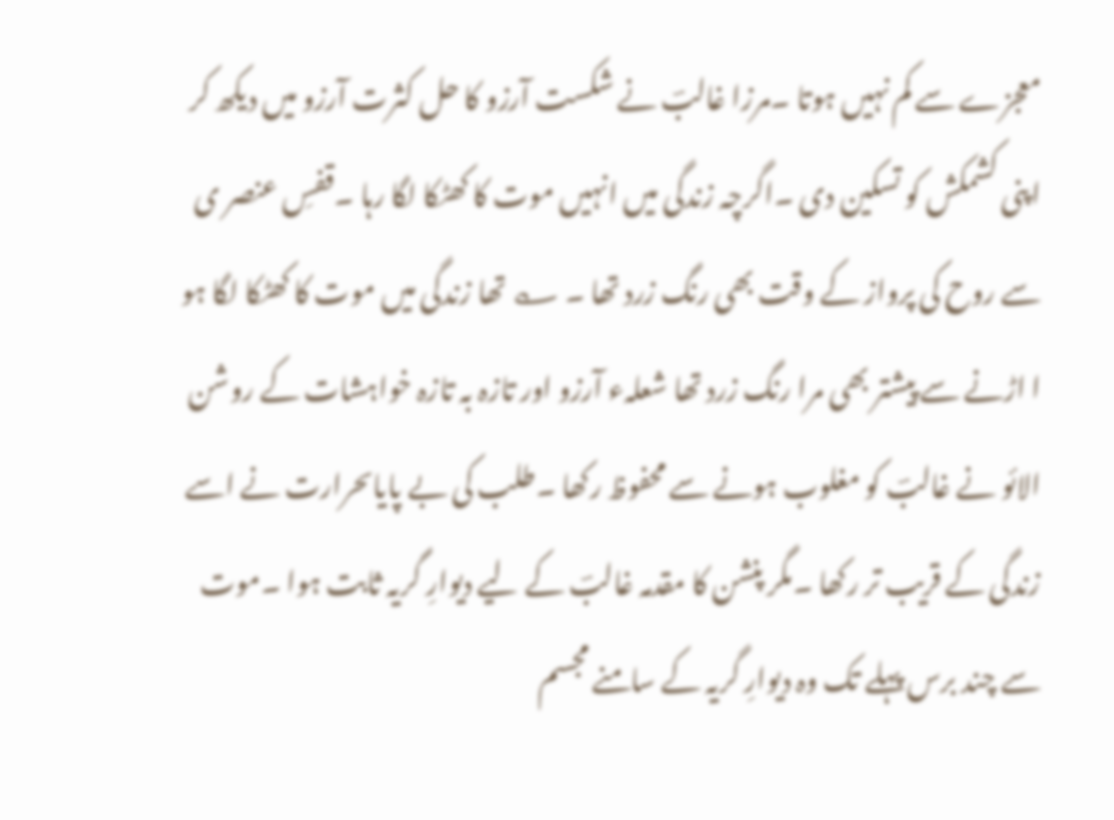معجزے سے کم نہیں ہوتا ۔مرزا غالبؔ نے شکست آرزو کا حل کثرت آرزو میں دیکھ کر اپنی کشمکش کو تسکین دی ۔اگرچہ زندگی میں انہیں موت کا کھٹکا لگا رہا ۔قفسِ عنصر ی سے روح کی پرواز کے وقت بھی رنگ زرد تھا ۔ ؎ تھا زندگی میں موت کا کھٹکا لگا ہو ا اڑنے سے پیشتر بھی مرا رنگ زرد تھا شعلہء آرزو اور تازہ بہ تازہ خواہشات کے روشن الائو نے غالبؔ کو مغلوب ہونے سے محفوظ رکھا ۔طلب کی بے پایاںحرارت نے اسے زندگی کے قریب تر رکھا ۔مگر پنشن کا مقدمہ غالبؔ کے لیے دیوارِ گریہ ثابت ہوا ۔موت سے چند برس پہلے تک وہ دیوارِ گریہ کے سامنے مجسم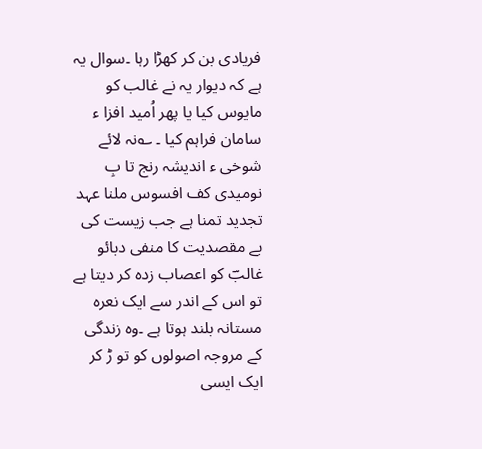فریادی بن کر کھڑا رہا ۔سوال یہ ہے کہ دیوار یہ نے غالب کو مایوس کیا یا پھر اُمید افزا ء سامان فراہم کیا ۔ ؎نہ لائے شوخی ء اندیشہ رنج تا بِ نومیدی کف افسوس ملنا عہد تجدید تمنا ہے جب زیست کی بے مقصدیت کا منفی دبائو غالبؔ کو اعصاب زدہ کر دیتا ہے تو اس کے اندر سے ایک نعرہ مستانہ بلند ہوتا ہے ۔وہ زندگی کے مروجہ اصولوں کو تو ڑ کر ایک ایسی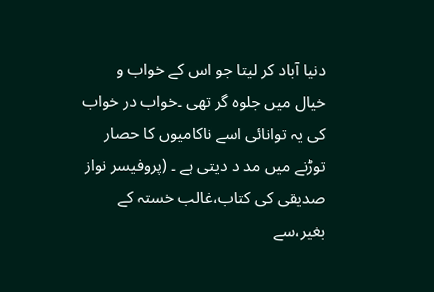دنیا آباد کر لیتا جو اس کے خواب و خیال میں جلوہ گر تھی ۔خواب در خواب کی یہ توانائی اسے ناکامیوں کا حصار توڑنے میں مد د دیتی ہے ۔ (پروفیسر نواز صدیقی کی کتاب،غالب خستہ کے بغیر،سے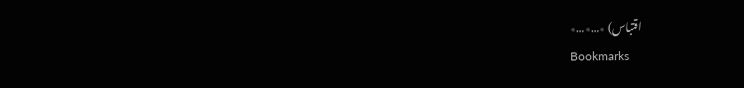اقتباس) ٭…٭…٭
Bookmarks